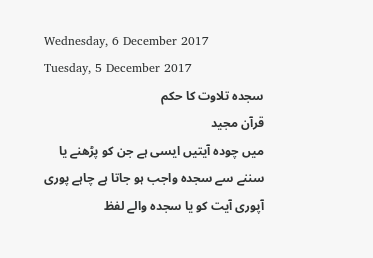Wednesday, 6 December 2017
Tuesday, 5 December 2017
سجدہ تلاوت کا حکم
قرآن مجید
میں چودہ آیتیں ایسی ہے جن کو پڑھنے یا سننے سے سجدہ واجب ہو جاتا ہے چاہے پوری
آپوری آیت کو یا سجدہ والے لفظ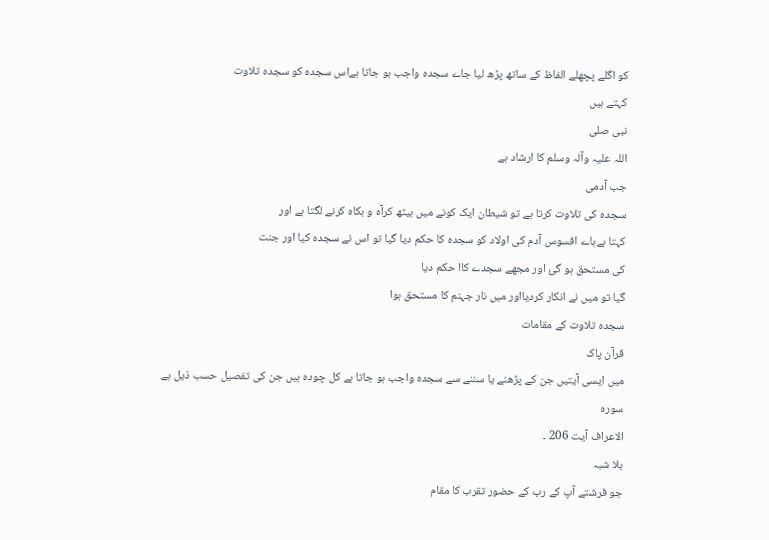کو اگلے پچھلے الفاظ کے ساتھ پڑھ لیا جاے سجدہ واجب ہو جاتا ہےاس سجدہ کو سجدہ تلاوت
کہتے ہیں
نبی صلی
اللہ علیہ وآلہ وسلم کا ارشاد ہے
جب آدمی
سجدہ کی تلاوت کرتا ہے تو شیطان ایک کونے میں بیٹھ کرآہ و بکاہ کرنے لگتا ہے اور
کہتا ہےہاے افسوس آدم کی اولاد کو سجدہ کا حکم دیا گیا تو اس نے سجدہ کیا اور جنت
کی مستحق ہو گئ اور مجھے سجدے کاا حکم دیا
گیا تو میں نے انکار کردیااور میں نار جہنم کا مستحق ہوا
سجدہ تلاوت کے مقامات
قرآن پاک
میں ایسی آیتیں جن کے پڑھنے یا سننے سے سجدہ واجب ہو جاتا ہے کل چودہ ہیں جن کی تفصیل حسب ذیل ہے
سورہ
الاعراف آیت 206 ۔
بلا شبہ
جو فرشتے آپ کے رب کے حضور تقرب کا مقام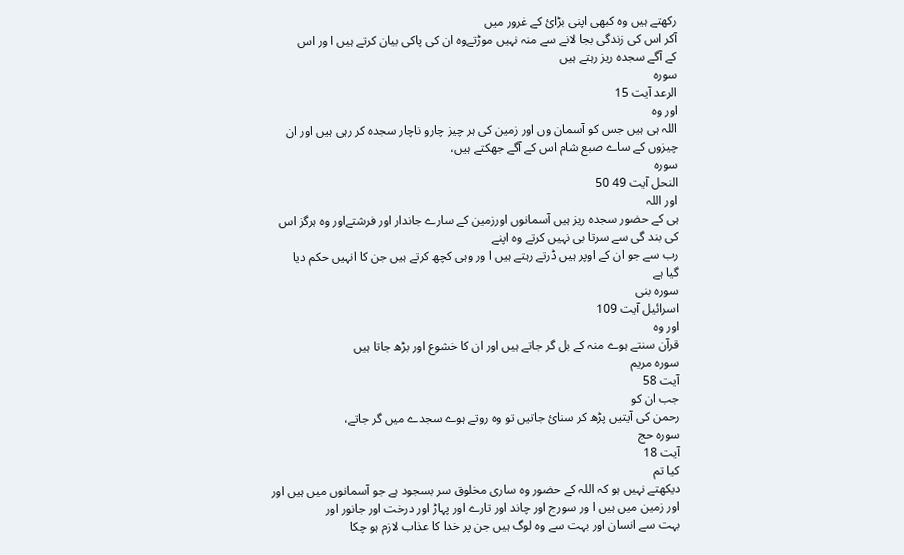رکھتے ہیں وہ کبھی اپنی بڑائ کے غرور میں
آکر اس کی زندگی بجا لانے سے منہ نہیں موڑتےوہ ان کی پاکی بیان کرتے ہیں ا ور اس
کے آگے سجدہ ریز رہتے ہیں
سورہ
الرعد آیت 15
اور وہ
اللہ ہی ہیں جس کو آسمان وں اور زمین کی ہر چیز چارو ناچار سجدہ کر رہی ہیں اور ان
چیزوں کے ساے صبع شام اس کے آگے جھکتے ہیں،
سورہ
النحل آیت 49 50
اور اللہ
ہی کے حضور سجدہ ریز ہیں آسمانوں اورزمین کے سارے جاندار اور فرشتےاور وہ ہرگز اس
کی بند گی سے سرتا بی نہیں کرتے وہ اپنے
رب سے جو ان کے اوپر ہیں ڈرتے رہتے ہیں ا ور وہی کچھ کرتے ہیں جن کا انہیں حکم دیا
گیا ہے
سورہ بنی
اسرائیل آیت 109
اور وہ
قرآن سنتے ہوے منہ کے بل گر جاتے ہیں اور ان کا خشوع اور بڑھ جاتا ہیں
سورہ مریم
آیت 58
جب ان کو
رحمن کی آیتیں پڑھ کر سنائ جاتیں تو وہ روتے ہوے سجدے میں گر جاتے،
سورہ حج
آیت 18
کیا تم
دیکھتے نہیں ہو کہ اللہ کے حضور وہ ساری مخلوق سر بسجود ہے جو آسمانوں میں ہیں اور
اور زمین میں ہیں ا ور سورج اور چاند اور تارے اور پہاڑ اور درخت اور جانور اور
بہت سے انسان اور بہت سے وہ لوگ ہیں جن پر خدا کا عذاب لازم ہو چکا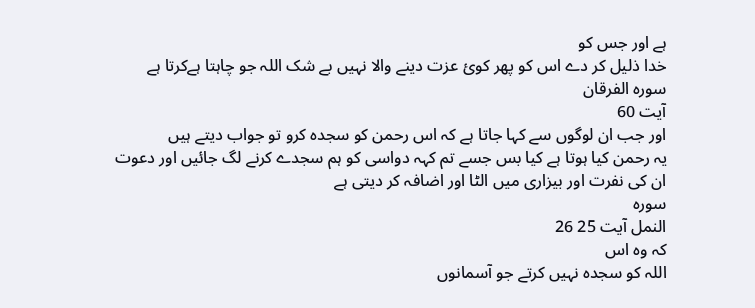ہے اور جس کو
خدا ذلیل کر دے اس کو پھر کوئ عزت دینے والا نہیں بے شک اللہ جو چاہتا ہےکرتا ہے
سورہ الفرقان
آیت 60
اور جب ان لوگوں سے کہا جاتا ہے کہ اس رحمن کو سجدہ کرو تو جواب دیتے ہیں
یہ رحمن کیا ہوتا ہے کیا بس جسے تم کہہ دواسی کو ہم سجدے کرنے لگ جائیں اور دعوت
ان کی نفرت اور بیزاری میں الٹا اور اضافہ کر دیتی ہے
سورہ
النمل آیت 25 26
کہ وہ اس
اللہ کو سجدہ نہیں کرتے جو آسمانوں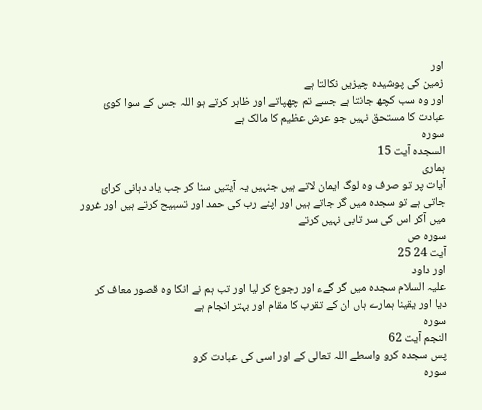اور
زمین کی پوشیدہ چیزیں نکالتا ہے
اور وہ سب کچھ جانتا ہے جسے تم چھپاتے اور ظاہر کرتے ہو اللہ جس کے سوا کوئ
عبادت کا مستحق نہیں جو عرش عظیم کا مالک ہے
سورہ
السجدہ آیت 15
ہماری
آیات پر تو صرف وہ لوگ ایمان لاتے ہیں جنہیں یہ آیتیں سنا کر جب یاد دہانی کرائ
جاتی ہے تو سجدہ میں گر جاتے ہیں اور اپنے رب کی حمد اور تسبیح کرتے ہیں اور غرور
میں آکر اس کی سر تابی نہیں کرتے
سورہ ص
آیت 24 25
اور داود
علیہ السلام سجدہ میں گر گےء اور رجوع کر لیا اور تب ہم نے انکا وہ قصور معاف کر
دیا اور یقینا ہمارے ہاں ان کے تقرب کا مقام اور بہتر انجام ہے
سورہ
النجم آیت 62
پس سجدہ کرو واسطے اللہ تعالی کے اور اسی کی عبادت کرو
سورہ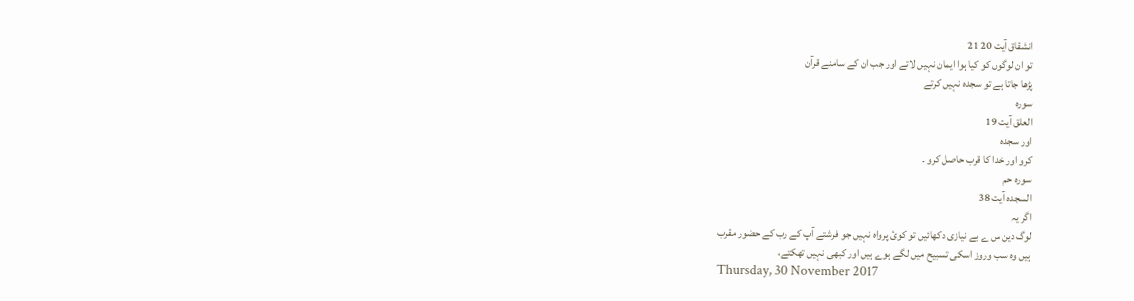انشقاق آیت 20 21
تو ان لوگوں کو کیا ہوا ایمان نہیں لاتے اور جب ان کے سامنے قرآن
پڑھا جاتا ہے تو سجدہ نہیں کرتے
سورہ
العلق آیت 19
اور سجدہ
کرو اور خدا کا قرب حاصل کرو ۔
سورہ حم
السجدہ آیت 38
اگر یہ
لوگ دین س ے بے نیازی دکھائیں تو کوئ پرواہ نہیں جو فرشتے آپ کے رب کے حضور مقرب
ہیں وہ سب وروز اسکی تسبیح میں لگے ہوے ہیں اور کبھی نہیں تھکتے،
Thursday, 30 November 2017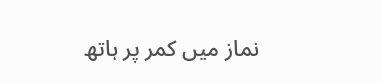نماز میں کمر پر ہاتھ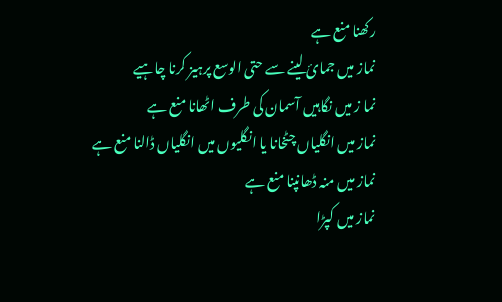رکھنا منع ہے
نماز میں جمائ لینے سے حتی الوسع پرہیز کرنا چاہیے
نما ز میں نگاہیں آسمان کی طرف اٹھانا منع ہے
نماز میں انگلیاں چٹخانا یا انگلیوں میں انگلیاں ڈالنا منع ہے
نماز میں منہ ڈھانپنا منع ہے
نماز میں کپڑا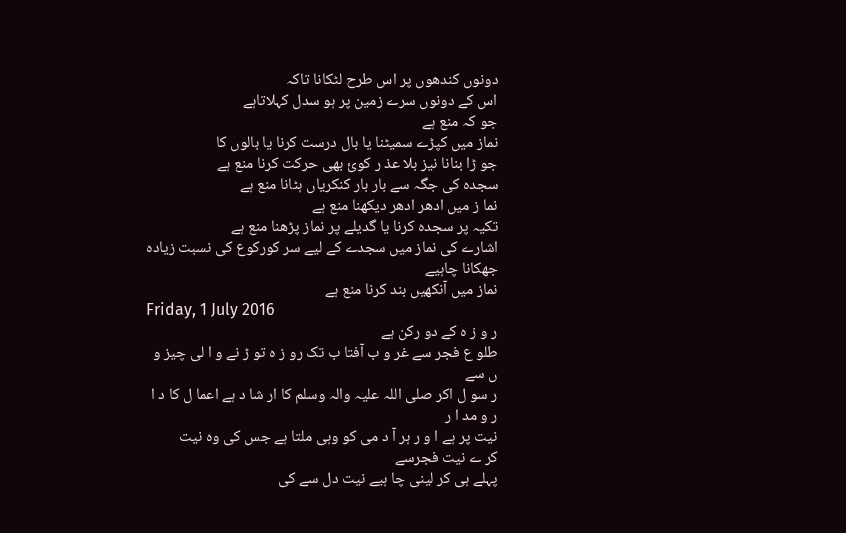دونوں کندھوں پر اس طرح لٹکانا تاکہ
اس کے دونوں سرے زمین پر ہو سدل کہلاتاہے
جو کہ منع ہے
نماز میں کپڑے سمیٹنا یا بال درست کرنا یا بالوں کا
جو ڑا بنانا نیز بلا عذ ر کوئ بھی حرکت کرنا منع ہے
سجدہ کی جگہ سے بار بار کنکریاں ہٹانا منع ہے
نما ز میں ادھر ادھر دیکھنا منع ہے
تکیہ پر سجدہ کرنا یا گدیلے پر نماز پڑھنا منع ہے
اشارے کی نماز میں سجدے کے لیے سر کورکوع کی نسبت زیادہ جھکانا چاہیے
نماز میں آنکھیں بند کرنا منع ہے
Friday, 1 July 2016
ر و ز ہ کے دو رکن ہے
طلو ع فجر سے غر و ب آفتا ب تک رو ز ہ تو ڑ نے و ا لی چیز و ں سے
ر سو ل اکر صلی اللہ علیہ والہ وسلم کا ار شا د ہے اعما ل کا د ا ر و مد ا ر
نیت پر ہے ا و ر ہر آ د می کو وہی ملتا ہے جس کی وہ نیت
کر ے نیت فجرسے
پہلے ہی کر لینی چا ہیے نیت دل سے کی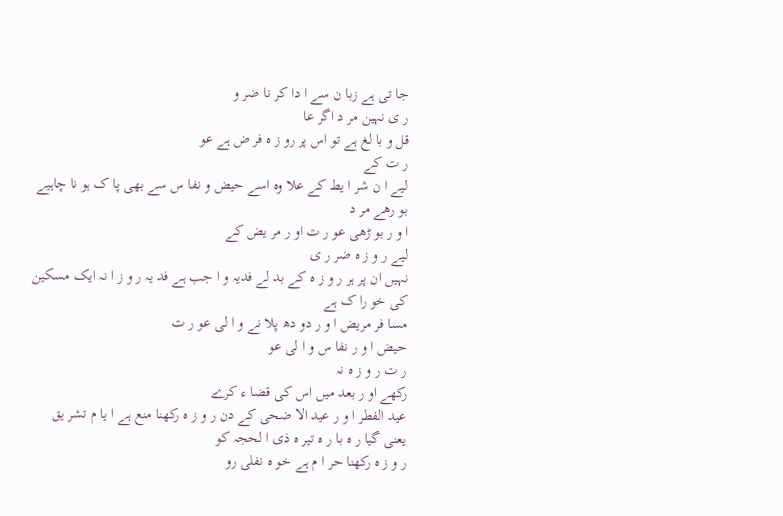جا تی ہے زبا ن سے ا دا کر نا ضر و
ر ی نہین مر د اگر عا
قل و با لغ ہے تو اس پر رو ز ہ فر ض ہے عو
ر ت کے
لیے ا ن شر ا یط کے علا وہ اسے حیض و نفا س سے بھی پا ک ہو نا چاہیے
بو رھے مر د
ا و ر بو ڑھی عو ر ت او ر مر یض کے
لیے ر و ز ہ ضر ر ی
نہیں ان پر ہر ر و ز ہ کے بد لے فدیہ و ا جب ہے فد یہ ر و ز ا نہ ایک مسکین
کی خو را ک ہے
مسا فر مریض ا و ر دو دھ پلا نے و ا لی عو ر ت
حیض ا و ر نفا س و ا لی عو
ر ت ر و ز ہ نہ
رکھے او ر بعد میں اس کی قضا ء کرے
عید الفطر ا و ر عید الا ضحی کے دن ر و ز ہ رکھنا منع ہے ا یا م تشر یق
یعنی گیا ر ہ با ر ہ تیر ہ ذی ا لحجہ کو
ر و ز ہ رکھنا حر ا م ہے خو ہ نفلی رو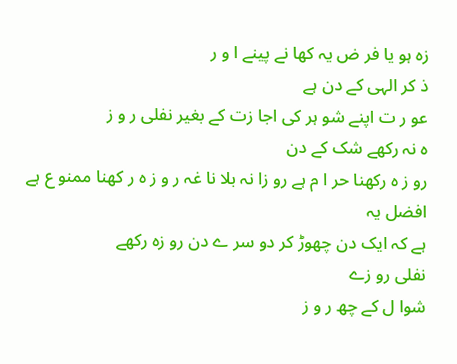زہ ہو یا فر ض یہ کھا نے پینے ا و ر
ذ کر الہی کے دن ہے
عو ر ت اپنے شو ہر کی اجا زت کے بغیر نفلی ر و ز
ہ نہ رکھے شک کے دن
رو ز ہ رکھنا حر ا م ہے رو زا نہ بلا نا غہ ر و ز ہ ر کھنا ممنو ع ہے افضل یہ
ہے کہ ایک دن چھوڑ کر دو سر ے دن رو زہ رکھے
نفلی رو زے
شوا ل کے چھ ر و ز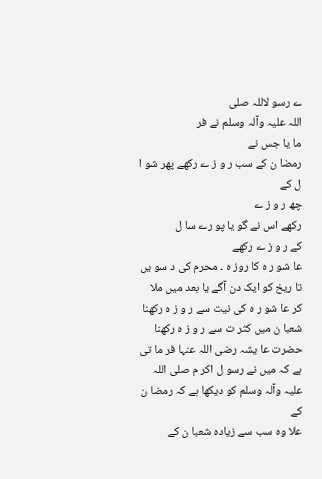ے رسو لاللہ صلی
اللہ علیہ وآلہ وسلم نے فر
ما یا جس نے
رمضا ن کے سب ر و ز ے رکھے پھر شو ا ل کے
چھ ر و ز ے
رکھے اس نے گو یا پو رے سا ل
کے ر و ز ے رکھے
عا شو ر ہ کا روز ہ ۔ محرم کی د سو یں تا ریخ کو ایک دن آگے یا بعد میں ملا
کر عا شو ر ہ کی نیت سے ر و ز ہ رکھنا شعبا ن میں کثر ت سے ر و ز ہ رکھنا
حضرت عا یشہ رضی اللہ عنہا فر ما تی ہے کہ میں نے رسو ل اکر م صلی اللہ
علیہ وآلہ وسلم کو دیکھا ہے کہ رمضا ن کے
علا وہ سب سے زیادہ شعبا ن کے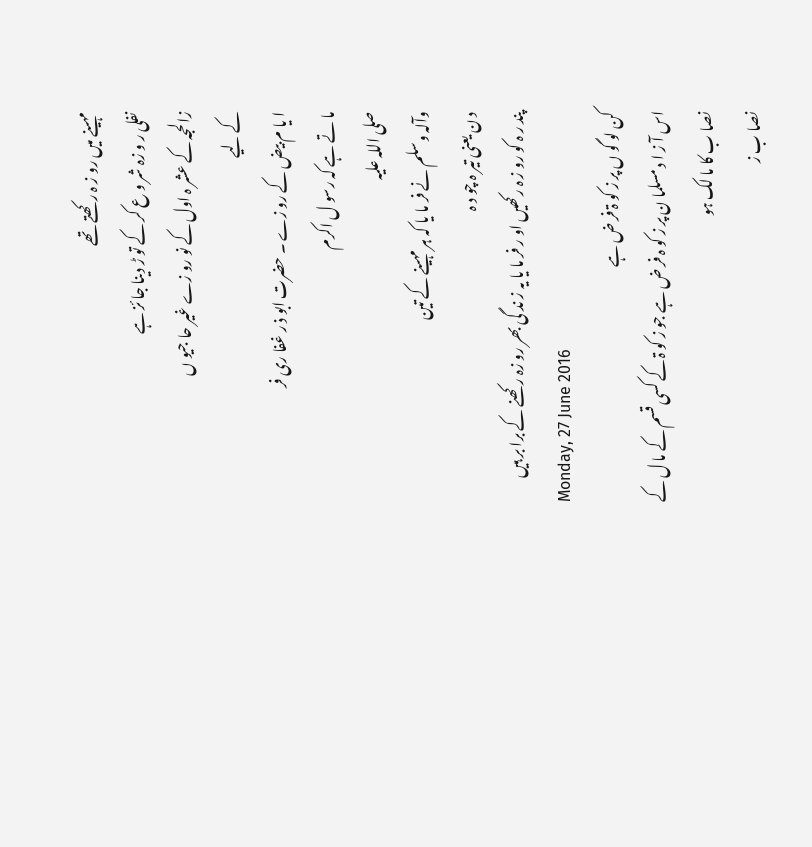مہینے میں رو ز ہ رکھتے تھے
نفلی ر و زہ شر و ع کر کے تو ڑ دینا جا ئز ہے
زالحجہ کے عشر ہ اول کے نو رو زے غیر حا جیو ں
کے لیے
ا یا م بیض کے رو زے ۔ حضرت ابو ذ ر غفا ری فر
ما تے ہے کہ رسو ل اکرم
صلی اللہ علیہ
وآلہ وسلم نے فر ما یا کہ ہر مہینے کے تین
د ن یعنی تیر ہ چو د ہ
پند ر ہ کو رو ز ہ رکھیں او ر فر ما یا یہ ز ند گی بھر رو زہ رکھنے کے برا بر ہیں
Monday, 27 June 2016
کن لو گو ں پر ز کو ۃ فر ض ہے
اس آ ز ا د مسلما ن پر ز کو ہ فر ض ہے جو ز کو ۃ کے کسی قسم کے ما ل کے
نصا ب کا ما لک ہو
نصا ب ز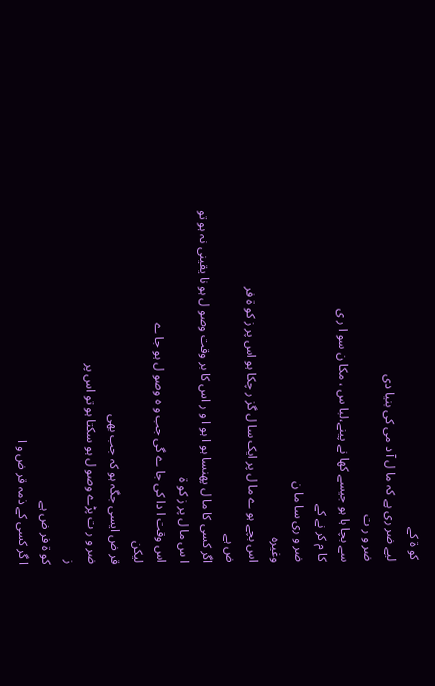کو ۃ کے
لیے ضر ری ہے کہ ما ل آ د می کی بنیا دی
ضر و ر ت
سے بچا ہا ہو جیسے کھا نے پینے،لبا س ، مکا ن سو ا ر ی
کا م کر نے کے
ضر و ری سا ما ن
وغیرہ
اس بچے ہو ے ما ل پر ایک سا ل گز ر چکا ہو اس پر ز کو ۃ فر
ض ہے
اگر کسی کا ما ل پھنسا ہو ا ہو ا و ر اس کا بر وقت وصو ل ہو نا یقینی نہ ہو تو
ا س ما ل پر ز کو ۃ
اس وقت ا دا کی جا ے گی جب و ہ وصو ل ہو جا ے
لیکن
قر ض ایسی جگہ ہو کہ جب بھی
ضر و ر ت پڑے وصو ل ہو سکتا ہو تو اس پر
ز
کو ۃ فر ض ہے
ا گر کسی کے ذمہ قر ض و ا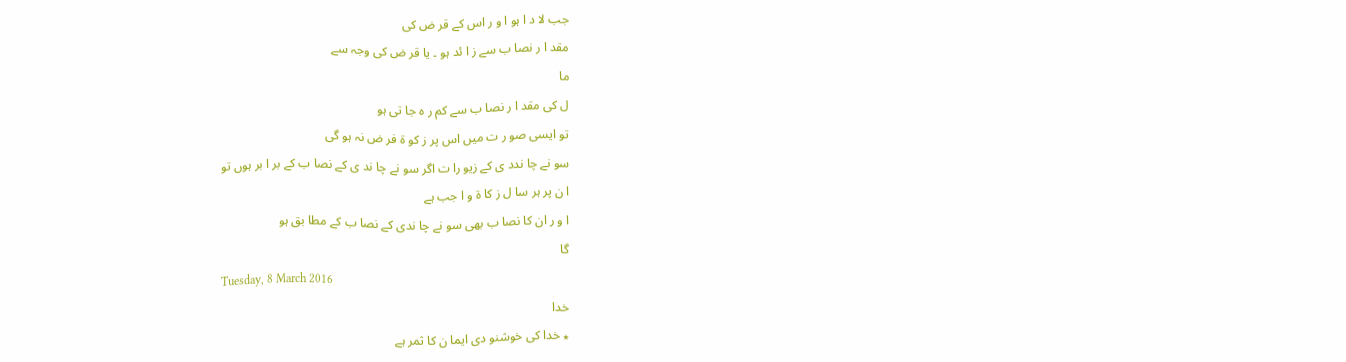جب لا د ا ہو ا و ر اس کے قر ض کی
مقد ا ر نصا ب سے ز ا ئد ہو ۔ یا قر ض کی وجہ سے
ما
ل کی مقد ا ر نصا ب سے کم ر ہ جا تی ہو
تو ایسی صو ر ت میں اس پر ز کو ۃ فر ض نہ ہو گی
سو نے چا ندد ی کے زیو را ت اگر سو نے چا ند ی کے نصا ب کے بر ا بر ہوں تو
ا ن پر ہر سا ل ز کا ۃ و ا جب ہے
ا و ر ان کا نصا ب بھی سو نے چا ندی کے نصا ب کے مطا بق ہو
گا
Tuesday, 8 March 2016
خدا
٭ خدا کی خوشنو دی ایما ن کا ثمر ہے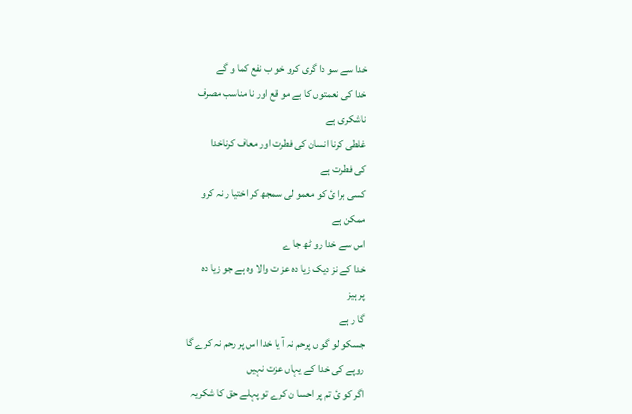خدا سے سو دا گری کرو خو ب نفع کما و گے
خدا کی نعمتوں کا بے مو قع اور نا مناسب مصرف
ناشکری ہے
غلطی کرنا انسان کی فطرت اور معاف کرناخدا
کی فطرت ہے
کسی برا ئ کو معمو لی سمجھ کر اختیا ر نہ کرو
ممکن ہے
اس سے خدا رو ٹھ جا ے
خدا کے نز دیک زیا دہ عز ت والا وہ ہے جو زیا دہ
پر ہیز
گا ر ہے
جسکو لو گو ں پرحم نہ آ یا خدا اس پر رحم نہ کرے گا
روپے کی خدا کے یہاں عزت نہیں
اگر کو ئ تم پر احسا ن کرے تو پہلے حق کا شکریہ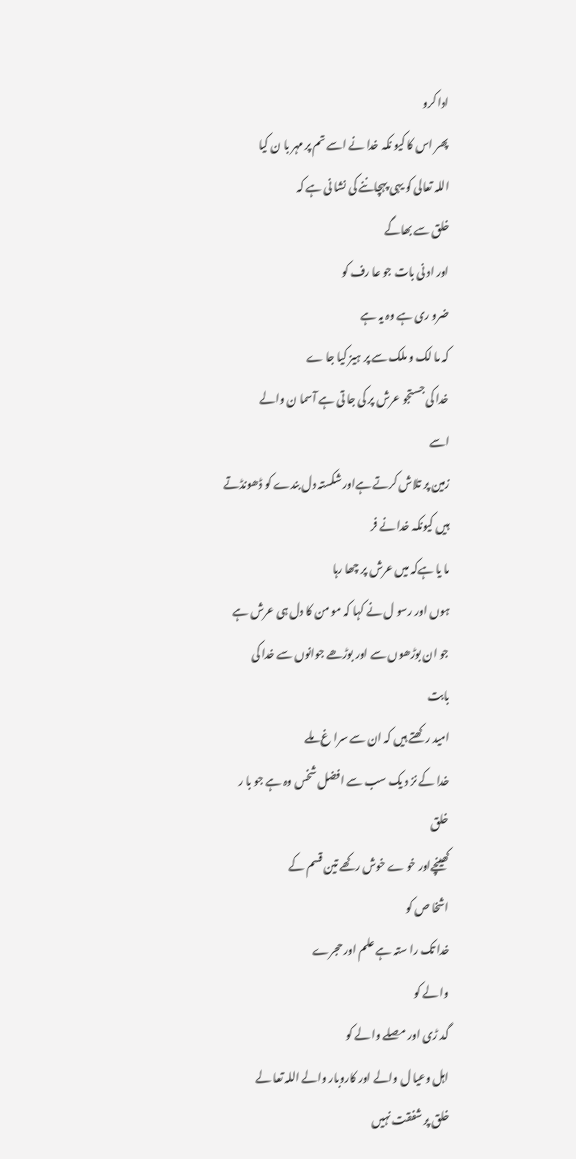ادا کرو
پھر اس کا کیو نکہ خدا نے اسے تم پر مہر با ن کیا
اللہ تعالی کو یہی پہچاننے کی نشا نی ہے کہ
خلق سے بھاگے
اور اد نی بات جو عا رف کو
ضرو ری ہے وہ یہ ہے
کہ ما لک و ملک سے پر ہیز کیا جا ے
خدا کی جستجو عرش پر کی جا تی ہے آسما ن والے
اسے
زمین پر تلاش کرتے ہےاور شکستہ دل بندے کو ڈھونڈتے
ہیں کیونکہ خدا نے فر
ما یا ہےکہ میں عرش پر چھا رہا
ہوں اور رسو ل نے کہا کہ مو من کا دل ہی عرش ہے
جو ان بوڑھوں سے اور بوڑھے جوانوں سے خدا کی
بابت
امید رکھتے ہیں کہ ان سے سرا غ ملے
خدا کے نز د یک سب سے افضل شخس وہ ہے جو با ر
خلق
کھینچےاور خو ے خوش رکھے تین قسم کے
اشخا ص کو
خدا تک را ستہ ہے علم اور حجرے
وا لے کو
گد ڑی اور مصلے وا لے کو
اہل وعیا ل والے اور کاروبار والے اللہ تعا لے
خلق پر شفقت نہیں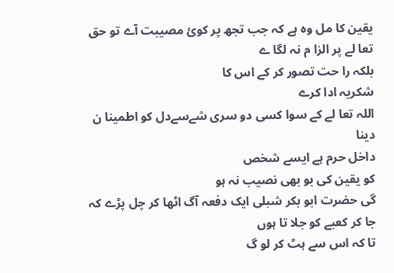یقین کا مل وہ ہے کہ جب تجھ پر کوئ مصیبت آے تو حق
تعا لے پر الزا م نہ لگا ے
بلکہ را حت تصور کر کے اس کا
شکریہ ادا کرے
اللہ تعا لے کے سوا کسی دو سری شےسےدل کو اطمینا ن
دینا
داخل حرم ہے ایسے شخص
کو یقین کی بو بھی نصیب نہ ہو
گی حضرت ابو بکر شبلی ایک دفعہ آگ اٹھا کر چل پڑے کہ
جا کر کعبے کو جلا تا ہوں
تا کہ اس سے ہٹ کر لو گ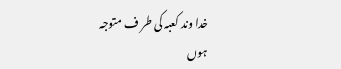خدا وند کعبہ کی طر ف متوجہ
ہوں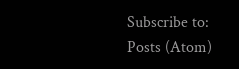Subscribe to:
Posts (Atom)